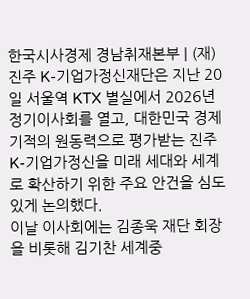한국시사경제 경남취재본부 | (재)진주 K-기업가정신재단은 지난 20일 서울역 KTX 별실에서 2026년 정기이사회를 열고, 대한민국 경제 기적의 원동력으로 평가받는 진주 K-기업가정신을 미래 세대와 세계로 확산하기 위한 주요 안건을 심도 있게 논의했다.
이날 이사회에는 김종욱 재단 회장을 비롯해 김기찬 세계중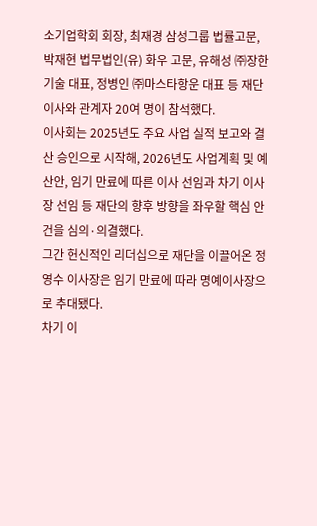소기업학회 회장, 최재경 삼성그룹 법률고문, 박재현 법무법인(유) 화우 고문, 유해성 ㈜장한기술 대표, 정병인 ㈜마스타항운 대표 등 재단 이사와 관계자 20여 명이 참석했다.
이사회는 2025년도 주요 사업 실적 보고와 결산 승인으로 시작해, 2026년도 사업계획 및 예산안, 임기 만료에 따른 이사 선임과 차기 이사장 선임 등 재단의 향후 방향을 좌우할 핵심 안건을 심의·의결했다.
그간 헌신적인 리더십으로 재단을 이끌어온 정영수 이사장은 임기 만료에 따라 명예이사장으로 추대됐다.
차기 이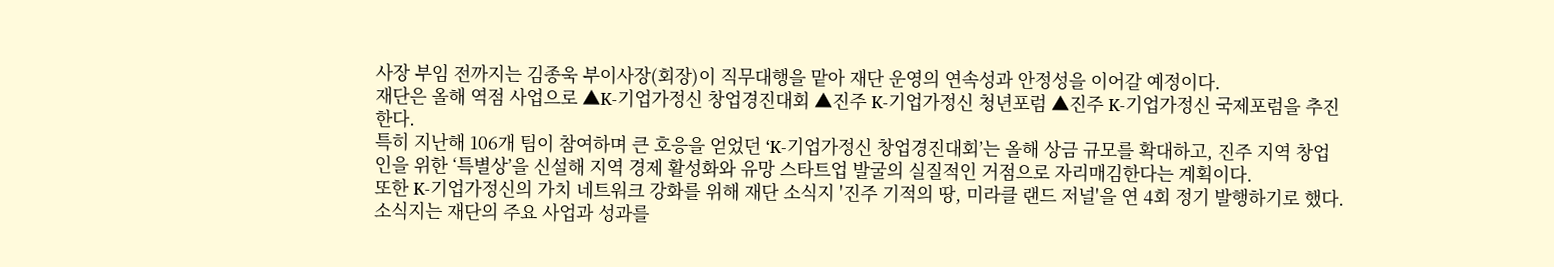사장 부임 전까지는 김종욱 부이사장(회장)이 직무대행을 맡아 재단 운영의 연속성과 안정성을 이어갈 예정이다.
재단은 올해 역점 사업으로 ▲K-기업가정신 창업경진대회 ▲진주 K-기업가정신 청년포럼 ▲진주 K-기업가정신 국제포럼을 추진한다.
특히 지난해 106개 팀이 참여하며 큰 호응을 얻었던 ‘K-기업가정신 창업경진대회’는 올해 상금 규모를 확대하고, 진주 지역 창업인을 위한 ‘특별상’을 신설해 지역 경제 활성화와 유망 스타트업 발굴의 실질적인 거점으로 자리매김한다는 계획이다.
또한 K-기업가정신의 가치 네트워크 강화를 위해 재단 소식지 '진주 기적의 땅, 미라클 랜드 저널'을 연 4회 정기 발행하기로 했다. 소식지는 재단의 주요 사업과 성과를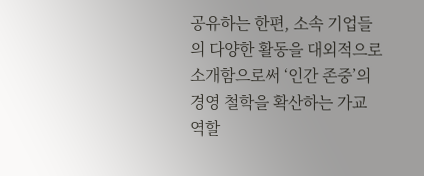공유하는 한편, 소속 기업들의 다양한 활동을 대외적으로 소개함으로써 ‘인간 존중’의 경영 철학을 확산하는 가교 역할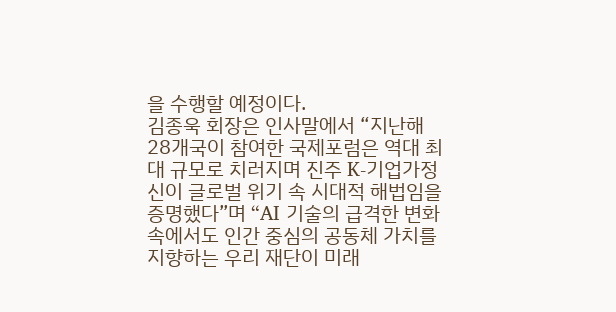을 수행할 예정이다.
김종욱 회장은 인사말에서 “지난해 28개국이 참여한 국제포럼은 역대 최대 규모로 치러지며 진주 K-기업가정신이 글로벌 위기 속 시대적 해법임을 증명했다”며 “AI 기술의 급격한 변화 속에서도 인간 중심의 공동체 가치를 지향하는 우리 재단이 미래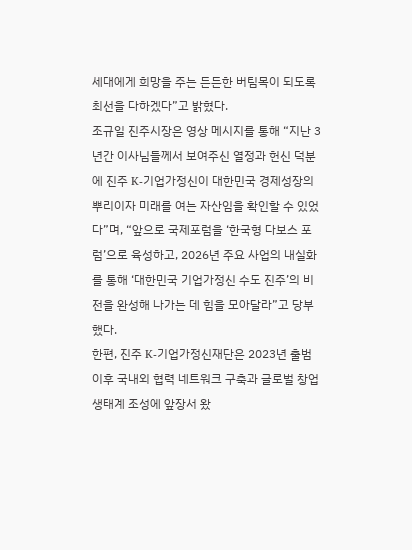세대에게 희망을 주는 든든한 버팀목이 되도록 최선을 다하겠다”고 밝혔다.
조규일 진주시장은 영상 메시지를 통해 “지난 3년간 이사님들께서 보여주신 열정과 헌신 덕분에 진주 K-기업가정신이 대한민국 경제성장의 뿌리이자 미래를 여는 자산임을 확인할 수 있었다”며, “앞으로 국제포럼을 ‘한국형 다보스 포럼’으로 육성하고, 2026년 주요 사업의 내실화를 통해 ‘대한민국 기업가정신 수도 진주’의 비전을 완성해 나가는 데 힘을 모아달라”고 당부했다.
한편, 진주 K-기업가정신재단은 2023년 출범 이후 국내외 협력 네트워크 구축과 글로벌 창업 생태계 조성에 앞장서 왔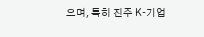으며, 특히 진주 K-기업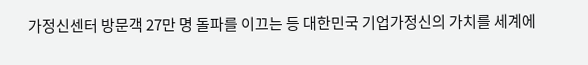가정신센터 방문객 27만 명 돌파를 이끄는 등 대한민국 기업가정신의 가치를 세계에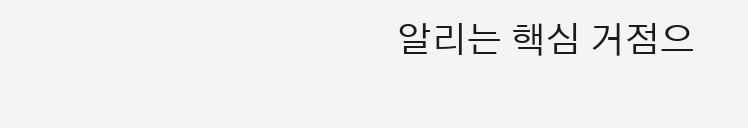알리는 핵심 거점으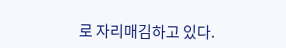로 자리매김하고 있다.